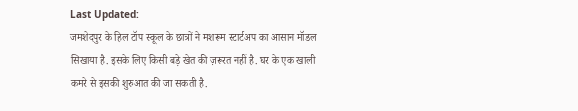Last Updated:
जमशेदपुर के हिल टॉप स्कूल के छात्रों ने मशरूम स्टार्टअप का आसान मॉडल सिखाया है. इसके लिए किसी बड़े खेत की ज़रूरत नहीं है. घर के एक खाली कमरे से इसकी शुरुआत की जा सकती है.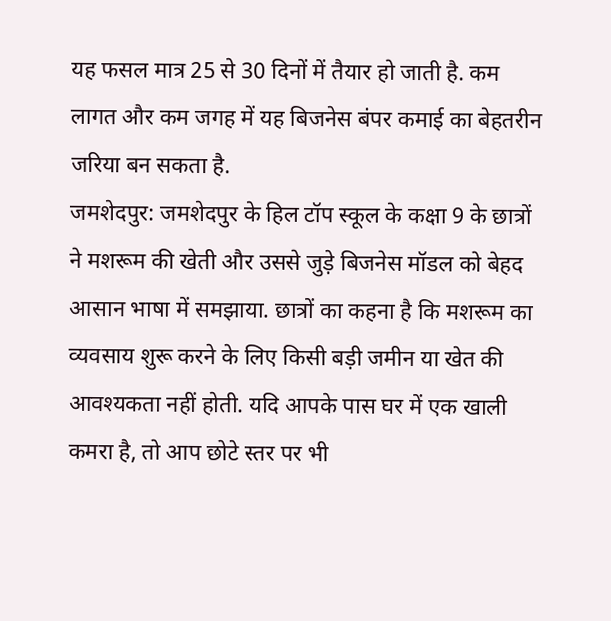यह फसल मात्र 25 से 30 दिनों में तैयार हो जाती है. कम लागत और कम जगह में यह बिजनेस बंपर कमाई का बेहतरीन जरिया बन सकता है.
जमशेदपुर: जमशेदपुर के हिल टॉप स्कूल के कक्षा 9 के छात्रों ने मशरूम की खेती और उससे जुड़े बिजनेस मॉडल को बेहद आसान भाषा में समझाया. छात्रों का कहना है कि मशरूम का व्यवसाय शुरू करने के लिए किसी बड़ी जमीन या खेत की आवश्यकता नहीं होती. यदि आपके पास घर में एक खाली कमरा है, तो आप छोटे स्तर पर भी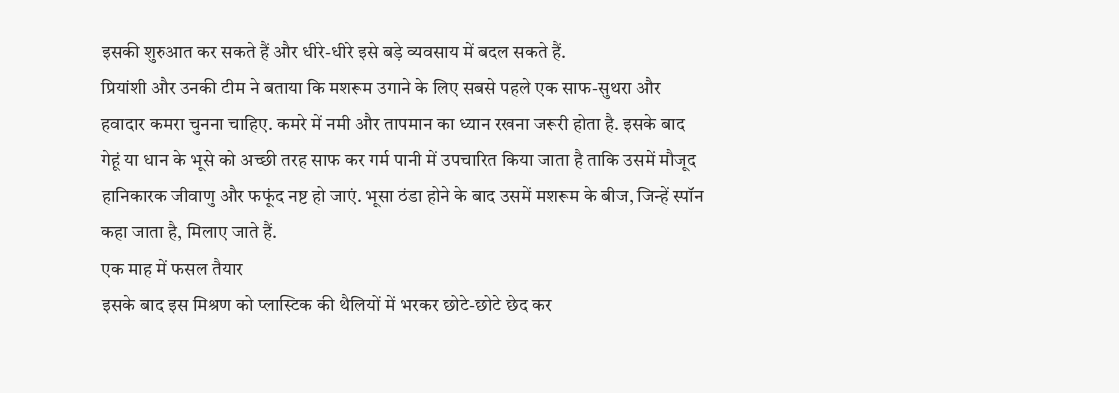इसकी शुरुआत कर सकते हैं और धीरे-धीरे इसे बड़े व्यवसाय में बदल सकते हैं.
प्रियांशी और उनकी टीम ने बताया कि मशरूम उगाने के लिए सबसे पहले एक साफ-सुथरा और हवादार कमरा चुनना चाहिए. कमरे में नमी और तापमान का ध्यान रखना जरूरी होता है. इसके बाद गेहूं या धान के भूसे को अच्छी तरह साफ कर गर्म पानी में उपचारित किया जाता है ताकि उसमें मौजूद हानिकारक जीवाणु और फफूंद नष्ट हो जाएं. भूसा ठंडा होने के बाद उसमें मशरूम के बीज, जिन्हें स्पॉन कहा जाता है, मिलाए जाते हैं.
एक माह में फसल तैयार
इसके बाद इस मिश्रण को प्लास्टिक की थैलियों में भरकर छोटे-छोटे छेद कर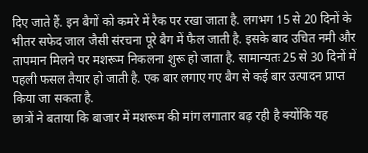दिए जाते हैं. इन बैगों को कमरे में रैक पर रखा जाता है. लगभग 15 से 20 दिनों के भीतर सफेद जाल जैसी संरचना पूरे बैग में फैल जाती है. इसके बाद उचित नमी और तापमान मिलने पर मशरूम निकलना शुरू हो जाता है. सामान्यतः 25 से 30 दिनों में पहली फसल तैयार हो जाती है. एक बार लगाए गए बैग से कई बार उत्पादन प्राप्त किया जा सकता है.
छात्रों ने बताया कि बाजार में मशरूम की मांग लगातार बढ़ रही है क्योंकि यह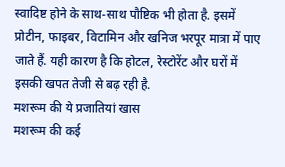स्वादिष्ट होने के साथ-साथ पौष्टिक भी होता है. इसमें प्रोटीन, फाइबर, विटामिन और खनिज भरपूर मात्रा में पाए जाते हैं. यही कारण है कि होटल, रेस्टोरेंट और घरों में इसकी खपत तेजी से बढ़ रही है.
मशरूम की ये प्रजातियां खास
मशरूम की कई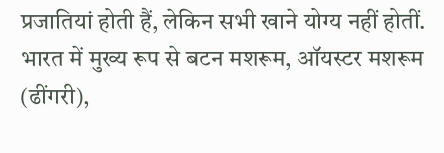प्रजातियां होती हैं, लेकिन सभी खाने योग्य नहीं होतीं. भारत में मुख्य रूप से बटन मशरूम, ऑयस्टर मशरूम (ढींगरी),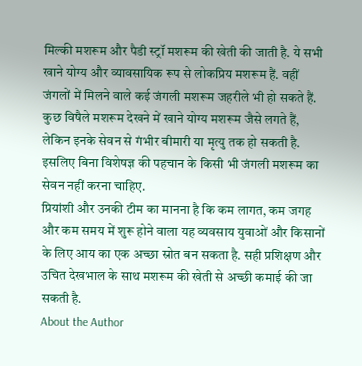मिल्की मशरूम और पैडी स्ट्रॉ मशरूम की खेती की जाती है. ये सभी खाने योग्य और व्यावसायिक रूप से लोकप्रिय मशरूम हैं. वहीं जंगलों में मिलने वाले कई जंगली मशरूम जहरीले भी हो सकते हैं. कुछ विषैले मशरूम देखने में खाने योग्य मशरूम जैसे लगते हैं, लेकिन इनके सेवन से गंभीर बीमारी या मृत्यु तक हो सकती है. इसलिए बिना विशेषज्ञ की पहचान के किसी भी जंगली मशरूम का सेवन नहीं करना चाहिए.
प्रियांशी और उनकी टीम का मानना है कि कम लागत, कम जगह और कम समय में शुरू होने वाला यह व्यवसाय युवाओं और किसानों के लिए आय का एक अच्छा स्रोत बन सकता है. सही प्रशिक्षण और उचित देखभाल के साथ मशरूम की खेती से अच्छी कमाई की जा सकती है.
About the Author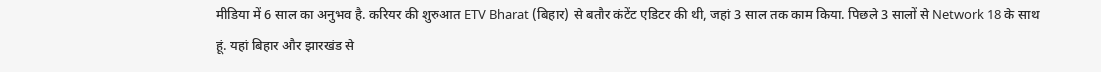मीडिया में 6 साल का अनुभव है. करियर की शुरुआत ETV Bharat (बिहार) से बतौर कंटेंट एडिटर की थी, जहां 3 साल तक काम किया. पिछले 3 सालों से Network 18 के साथ हूं. यहां बिहार और झारखंड से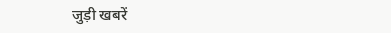जुड़ी खबरें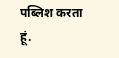पब्लिश करता हूं.